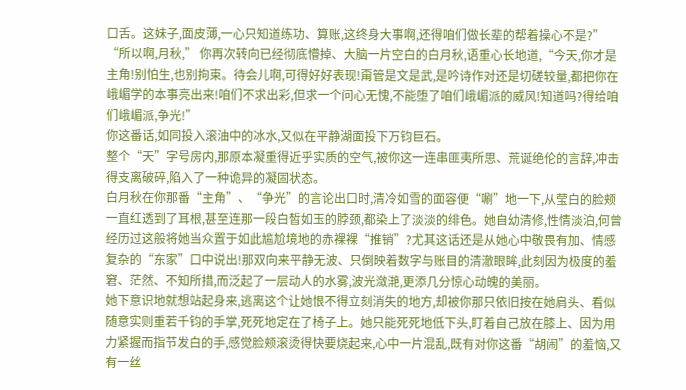口舌。这妹子,面皮薄,一心只知道练功、算账,这终身大事啊,还得咱们做长辈的帮着操心不是?”
“所以啊,月秋,” 你再次转向已经彻底懵掉、大脑一片空白的白月秋,语重心长地道,“今天,你才是主角!别怕生,也别拘束。待会儿啊,可得好好表现!甭管是文是武,是吟诗作对还是切磋较量,都把你在峨嵋学的本事亮出来!咱们不求出彩,但求一个问心无愧,不能堕了咱们峨嵋派的威风!知道吗?得给咱们峨嵋派,争光!”
你这番话,如同投入滚油中的冰水,又似在平静湖面投下万钧巨石。
整个“天”字号房内,那原本凝重得近乎实质的空气,被你这一连串匪夷所思、荒诞绝伦的言辞,冲击得支离破碎,陷入了一种诡异的凝固状态。
白月秋在你那番“主角”、“争光”的言论出口时,清冷如雪的面容便“唰”地一下,从莹白的脸颊一直红透到了耳根,甚至连那一段白皙如玉的脖颈,都染上了淡淡的绯色。她自幼清修,性情淡泊,何曾经历过这般将她当众置于如此尴尬境地的赤裸裸“推销”?尤其这话还是从她心中敬畏有加、情感复杂的“东家”口中说出!那双向来平静无波、只倒映着数字与账目的清澈眼眸,此刻因为极度的羞窘、茫然、不知所措,而泛起了一层动人的水雾,波光潋滟,更添几分惊心动魄的美丽。
她下意识地就想站起身来,逃离这个让她恨不得立刻消失的地方,却被你那只依旧按在她肩头、看似随意实则重若千钧的手掌,死死地定在了椅子上。她只能死死地低下头,盯着自己放在膝上、因为用力紧握而指节发白的手,感觉脸颊滚烫得快要烧起来,心中一片混乱,既有对你这番“胡闹”的羞恼,又有一丝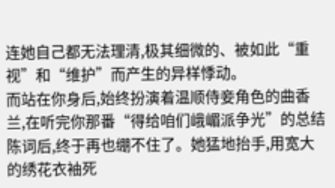连她自己都无法理清,极其细微的、被如此“重视”和“维护”而产生的异样悸动。
而站在你身后,始终扮演着温顺侍妾角色的曲香兰,在听完你那番“得给咱们峨嵋派争光”的总结陈词后,终于再也绷不住了。她猛地抬手,用宽大的绣花衣袖死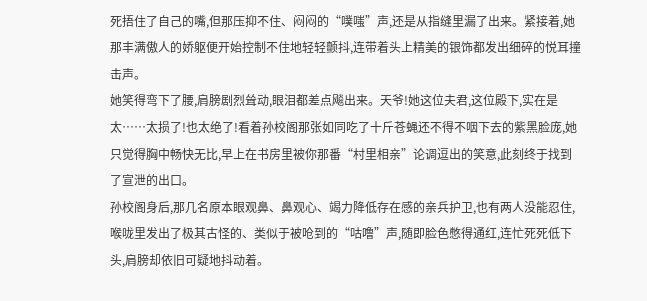死捂住了自己的嘴,但那压抑不住、闷闷的“噗嗤”声,还是从指缝里漏了出来。紧接着,她那丰满傲人的娇躯便开始控制不住地轻轻颤抖,连带着头上精美的银饰都发出细碎的悦耳撞击声。
她笑得弯下了腰,肩膀剧烈耸动,眼泪都差点飚出来。天爷!她这位夫君,这位殿下,实在是太……太损了!也太绝了!看着孙校阁那张如同吃了十斤苍蝇还不得不咽下去的紫黑脸庞,她只觉得胸中畅快无比,早上在书房里被你那番“村里相亲”论调逗出的笑意,此刻终于找到了宣泄的出口。
孙校阁身后,那几名原本眼观鼻、鼻观心、竭力降低存在感的亲兵护卫,也有两人没能忍住,喉咙里发出了极其古怪的、类似于被呛到的“咕噜”声,随即脸色憋得通红,连忙死死低下头,肩膀却依旧可疑地抖动着。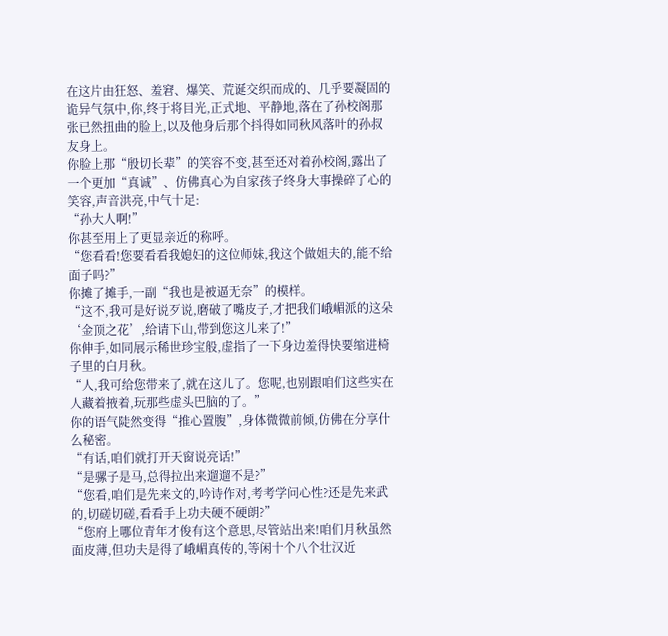在这片由狂怒、羞窘、爆笑、荒诞交织而成的、几乎要凝固的诡异气氛中,你,终于将目光,正式地、平静地,落在了孙校阁那张已然扭曲的脸上,以及他身后那个抖得如同秋风落叶的孙叔友身上。
你脸上那“殷切长辈”的笑容不变,甚至还对着孙校阁,露出了一个更加“真诚”、仿佛真心为自家孩子终身大事操碎了心的笑容,声音洪亮,中气十足:
“孙大人啊!”
你甚至用上了更显亲近的称呼。
“您看看!您要看看我媳妇的这位师妹,我这个做姐夫的,能不给面子吗?”
你摊了摊手,一副“我也是被逼无奈”的模样。
“这不,我可是好说歹说,磨破了嘴皮子,才把我们峨嵋派的这朵‘金顶之花’,给请下山,带到您这儿来了!”
你伸手,如同展示稀世珍宝般,虚指了一下身边羞得快要缩进椅子里的白月秋。
“人,我可给您带来了,就在这儿了。您呢,也别跟咱们这些实在人藏着掖着,玩那些虚头巴脑的了。”
你的语气陡然变得“推心置腹”,身体微微前倾,仿佛在分享什么秘密。
“有话,咱们就打开天窗说亮话!”
“是骡子是马,总得拉出来遛遛不是?”
“您看,咱们是先来文的,吟诗作对,考考学问心性?还是先来武的,切磋切磋,看看手上功夫硬不硬朗?”
“您府上哪位青年才俊有这个意思,尽管站出来!咱们月秋虽然面皮薄,但功夫是得了峨嵋真传的,等闲十个八个壮汉近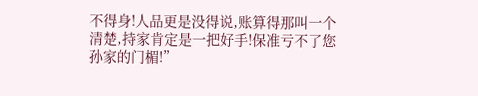不得身!人品更是没得说,账算得那叫一个清楚,持家肯定是一把好手!保准亏不了您孙家的门楣!”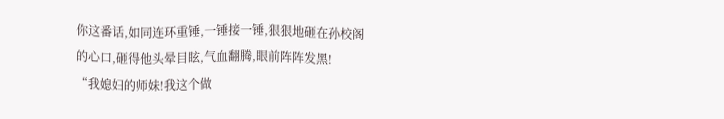你这番话,如同连环重锤,一锤接一锤,狠狠地砸在孙校阁的心口,砸得他头晕目眩,气血翻腾,眼前阵阵发黑!
“我媳妇的师妹!我这个做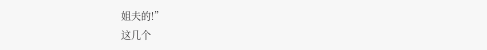姐夫的!”
这几个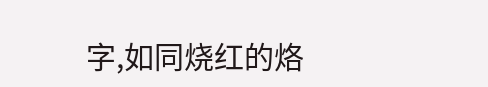字,如同烧红的烙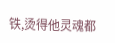铁,烫得他灵魂都